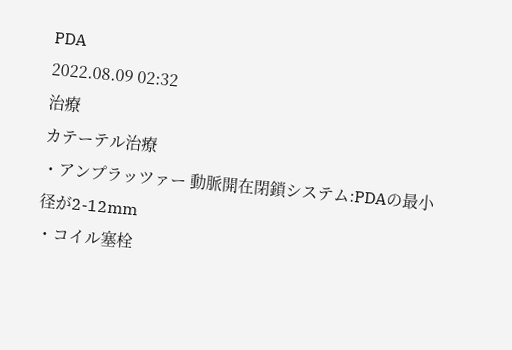PDA
2022.08.09 02:32
治療
カテーテル治療
・アンプラッツァー 動脈開在閉鎖システム:PDAの最小径が2-12mm
・コイル塞栓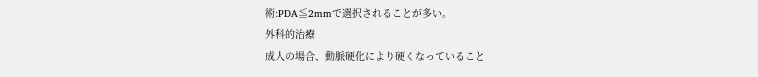術:PDA≦2mmで選択されることが多い。
外科的治療
成人の場合、動脈硬化により硬くなっていること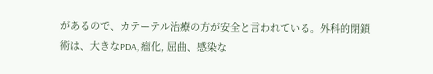があるので、カテーテル治療の方が安全と言われている。外科的閉鎖術は、大きなPDA, 瘤化, 屈曲、感染な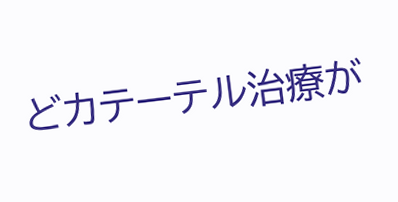どカテーテル治療が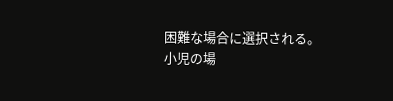困難な場合に選択される。
小児の場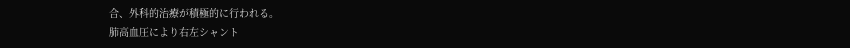合、外科的治療が積極的に行われる。
肺高血圧により右左シャント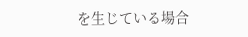を生じている場合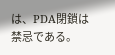は、PDA閉鎖は禁忌である。